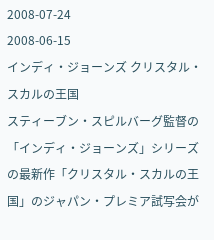2008-07-24
2008-06-15
インディ・ジョーンズ クリスタル・スカルの王国
スティーブン・スピルバーグ監督の「インディ・ジョーンズ」シリーズの最新作「クリスタル・スカルの王国」のジャパン・プレミア試写会が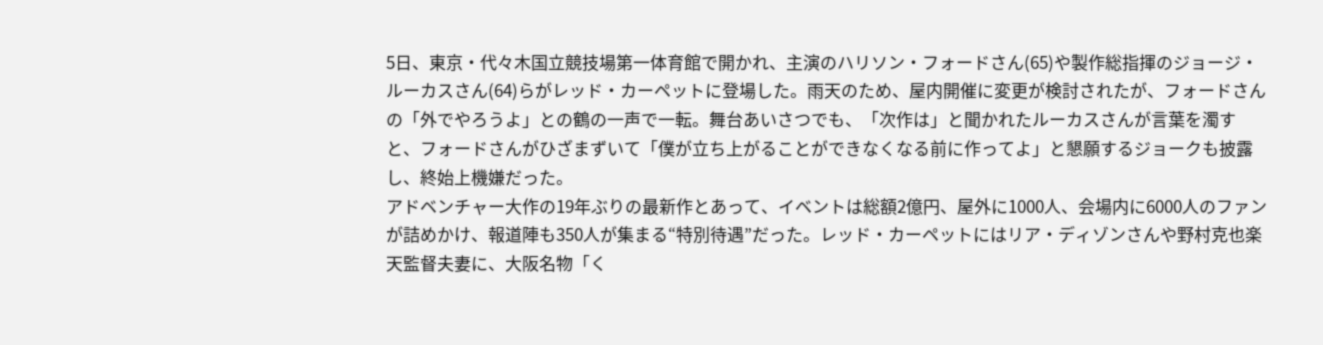5日、東京・代々木国立競技場第一体育館で開かれ、主演のハリソン・フォードさん(65)や製作総指揮のジョージ・ルーカスさん(64)らがレッド・カーペットに登場した。雨天のため、屋内開催に変更が検討されたが、フォードさんの「外でやろうよ」との鶴の一声で一転。舞台あいさつでも、「次作は」と聞かれたルーカスさんが言葉を濁すと、フォードさんがひざまずいて「僕が立ち上がることができなくなる前に作ってよ」と懇願するジョークも披露し、終始上機嫌だった。
アドベンチャー大作の19年ぶりの最新作とあって、イベントは総額2億円、屋外に1000人、会場内に6000人のファンが詰めかけ、報道陣も350人が集まる“特別待遇”だった。レッド・カーペットにはリア・ディゾンさんや野村克也楽天監督夫妻に、大阪名物「く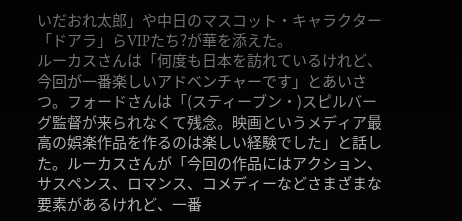いだおれ太郎」や中日のマスコット・キャラクター「ドアラ」らVIPたち?が華を添えた。
ルーカスさんは「何度も日本を訪れているけれど、今回が一番楽しいアドベンチャーです」とあいさつ。フォードさんは「(スティーブン・)スピルバーグ監督が来られなくて残念。映画というメディア最高の娯楽作品を作るのは楽しい経験でした」と話した。ルーカスさんが「今回の作品にはアクション、サスペンス、ロマンス、コメディーなどさまざまな要素があるけれど、一番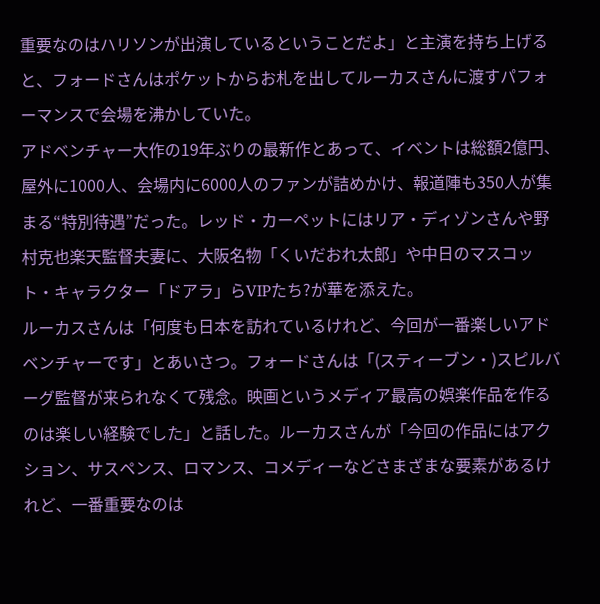重要なのはハリソンが出演しているということだよ」と主演を持ち上げると、フォードさんはポケットからお札を出してルーカスさんに渡すパフォーマンスで会場を沸かしていた。
アドベンチャー大作の19年ぶりの最新作とあって、イベントは総額2億円、屋外に1000人、会場内に6000人のファンが詰めかけ、報道陣も350人が集まる“特別待遇”だった。レッド・カーペットにはリア・ディゾンさんや野村克也楽天監督夫妻に、大阪名物「くいだおれ太郎」や中日のマスコット・キャラクター「ドアラ」らVIPたち?が華を添えた。
ルーカスさんは「何度も日本を訪れているけれど、今回が一番楽しいアドベンチャーです」とあいさつ。フォードさんは「(スティーブン・)スピルバーグ監督が来られなくて残念。映画というメディア最高の娯楽作品を作るのは楽しい経験でした」と話した。ルーカスさんが「今回の作品にはアクション、サスペンス、ロマンス、コメディーなどさまざまな要素があるけれど、一番重要なのは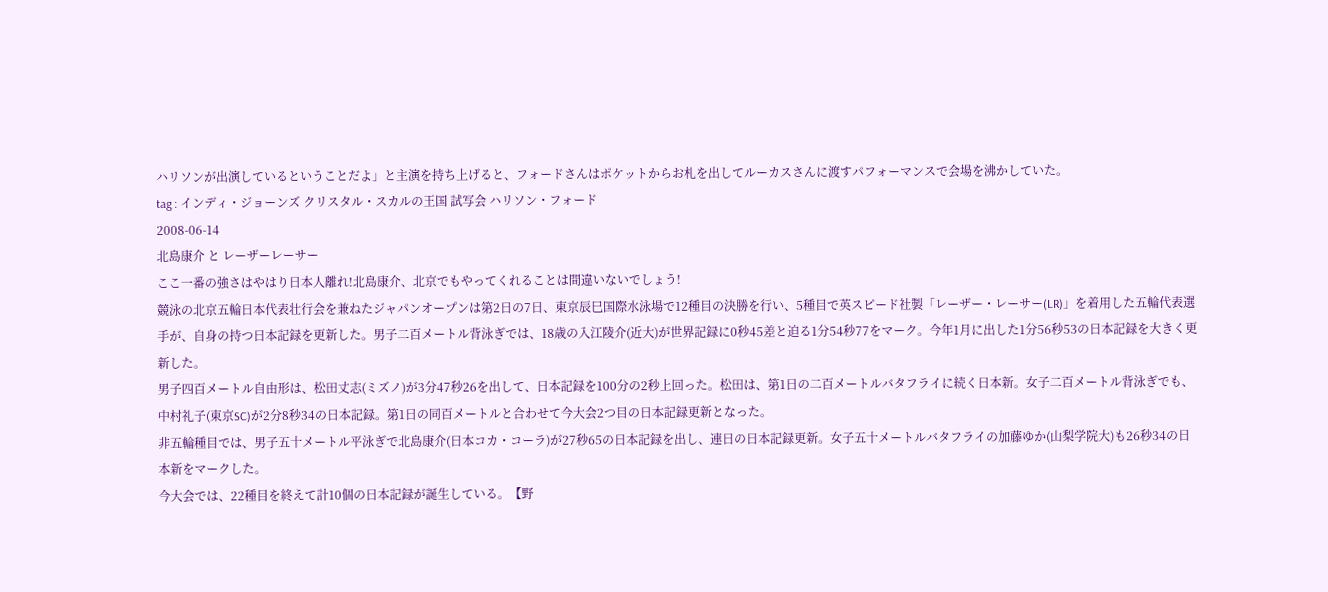ハリソンが出演しているということだよ」と主演を持ち上げると、フォードさんはポケットからお札を出してルーカスさんに渡すパフォーマンスで会場を沸かしていた。
tag : インディ・ジョーンズ クリスタル・スカルの王国 試写会 ハリソン・フォード
2008-06-14
北島康介 と レーザーレーサー
ここ一番の強さはやはり日本人離れ!北島康介、北京でもやってくれることは間違いないでしょう!
競泳の北京五輪日本代表壮行会を兼ねたジャパンオープンは第2日の7日、東京辰巳国際水泳場で12種目の決勝を行い、5種目で英スピード社製「レーザー・レーサー(LR)」を着用した五輪代表選手が、自身の持つ日本記録を更新した。男子二百メートル背泳ぎでは、18歳の入江陵介(近大)が世界記録に0秒45差と迫る1分54秒77をマーク。今年1月に出した1分56秒53の日本記録を大きく更新した。
男子四百メートル自由形は、松田丈志(ミズノ)が3分47秒26を出して、日本記録を100分の2秒上回った。松田は、第1日の二百メートルバタフライに続く日本新。女子二百メートル背泳ぎでも、中村礼子(東京SC)が2分8秒34の日本記録。第1日の同百メートルと合わせて今大会2つ目の日本記録更新となった。
非五輪種目では、男子五十メートル平泳ぎで北島康介(日本コカ・コーラ)が27秒65の日本記録を出し、連日の日本記録更新。女子五十メートルバタフライの加藤ゆか(山梨学院大)も26秒34の日本新をマークした。
今大会では、22種目を終えて計10個の日本記録が誕生している。【野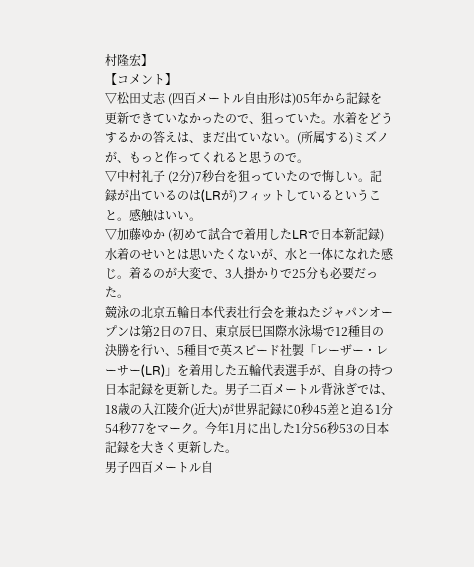村隆宏】
【コメント】
▽松田丈志 (四百メートル自由形は)05年から記録を更新できていなかったので、狙っていた。水着をどうするかの答えは、まだ出ていない。(所属する)ミズノが、もっと作ってくれると思うので。
▽中村礼子 (2分)7秒台を狙っていたので悔しい。記録が出ているのは(LRが)フィットしているということ。感触はいい。
▽加藤ゆか (初めて試合で着用したLRで日本新記録)水着のせいとは思いたくないが、水と一体になれた感じ。着るのが大変で、3人掛かりで25分も必要だった。
競泳の北京五輪日本代表壮行会を兼ねたジャパンオープンは第2日の7日、東京辰巳国際水泳場で12種目の決勝を行い、5種目で英スピード社製「レーザー・レーサー(LR)」を着用した五輪代表選手が、自身の持つ日本記録を更新した。男子二百メートル背泳ぎでは、18歳の入江陵介(近大)が世界記録に0秒45差と迫る1分54秒77をマーク。今年1月に出した1分56秒53の日本記録を大きく更新した。
男子四百メートル自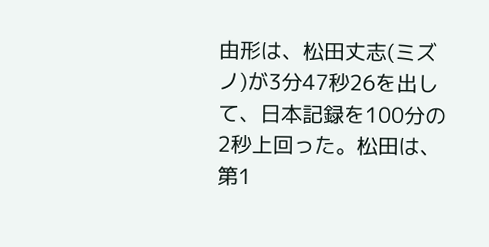由形は、松田丈志(ミズノ)が3分47秒26を出して、日本記録を100分の2秒上回った。松田は、第1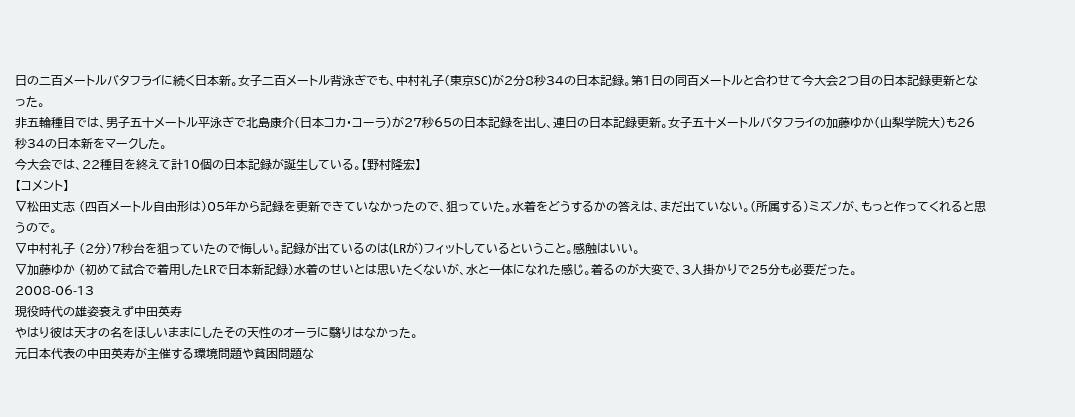日の二百メートルバタフライに続く日本新。女子二百メートル背泳ぎでも、中村礼子(東京SC)が2分8秒34の日本記録。第1日の同百メートルと合わせて今大会2つ目の日本記録更新となった。
非五輪種目では、男子五十メートル平泳ぎで北島康介(日本コカ・コーラ)が27秒65の日本記録を出し、連日の日本記録更新。女子五十メートルバタフライの加藤ゆか(山梨学院大)も26秒34の日本新をマークした。
今大会では、22種目を終えて計10個の日本記録が誕生している。【野村隆宏】
【コメント】
▽松田丈志 (四百メートル自由形は)05年から記録を更新できていなかったので、狙っていた。水着をどうするかの答えは、まだ出ていない。(所属する)ミズノが、もっと作ってくれると思うので。
▽中村礼子 (2分)7秒台を狙っていたので悔しい。記録が出ているのは(LRが)フィットしているということ。感触はいい。
▽加藤ゆか (初めて試合で着用したLRで日本新記録)水着のせいとは思いたくないが、水と一体になれた感じ。着るのが大変で、3人掛かりで25分も必要だった。
2008-06-13
現役時代の雄姿衰えず中田英寿
やはり彼は天才の名をほしいままにしたその天性のオーラに翳りはなかった。
元日本代表の中田英寿が主催する環境問題や貧困問題な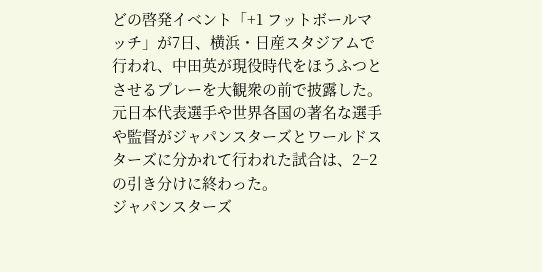どの啓発イベント「+1 フットボールマッチ」が7日、横浜・日産スタジアムで行われ、中田英が現役時代をほうふつとさせるプレーを大観衆の前で披露した。元日本代表選手や世界各国の著名な選手や監督がジャパンスターズとワールドスターズに分かれて行われた試合は、2−2の引き分けに終わった。
ジャパンスターズ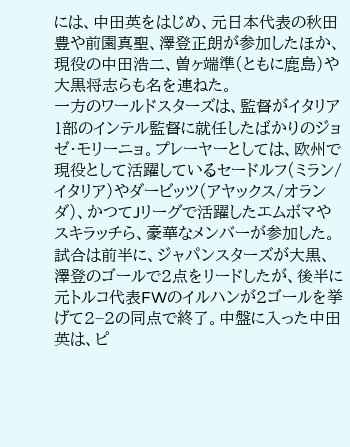には、中田英をはじめ、元日本代表の秋田豊や前園真聖、澤登正朗が参加したほか、現役の中田浩二、曽ヶ端準(ともに鹿島)や大黒将志らも名を連ねた。
一方のワールドスターズは、監督がイタリア1部のインテル監督に就任したばかりのジョゼ・モリーニョ。プレーヤーとしては、欧州で現役として活躍しているセードルフ(ミラン/イタリア)やダービッツ(アヤックス/オランダ)、かつてJリーグで活躍したエムボマやスキラッチら、豪華なメンバーが参加した。
試合は前半に、ジャパンスターズが大黒、澤登のゴールで2点をリードしたが、後半に元トルコ代表FWのイルハンが2ゴールを挙げて2−2の同点で終了。中盤に入った中田英は、ピ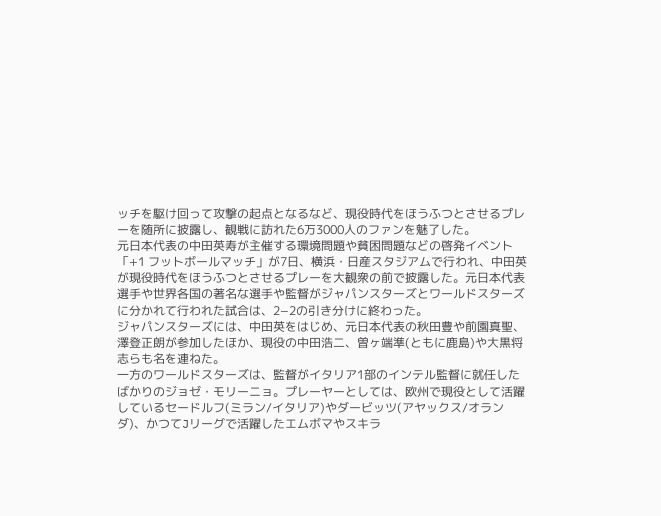ッチを駆け回って攻撃の起点となるなど、現役時代をほうふつとさせるプレーを随所に披露し、観戦に訪れた6万3000人のファンを魅了した。
元日本代表の中田英寿が主催する環境問題や貧困問題などの啓発イベント「+1 フットボールマッチ」が7日、横浜・日産スタジアムで行われ、中田英が現役時代をほうふつとさせるプレーを大観衆の前で披露した。元日本代表選手や世界各国の著名な選手や監督がジャパンスターズとワールドスターズに分かれて行われた試合は、2−2の引き分けに終わった。
ジャパンスターズには、中田英をはじめ、元日本代表の秋田豊や前園真聖、澤登正朗が参加したほか、現役の中田浩二、曽ヶ端準(ともに鹿島)や大黒将志らも名を連ねた。
一方のワールドスターズは、監督がイタリア1部のインテル監督に就任したばかりのジョゼ・モリーニョ。プレーヤーとしては、欧州で現役として活躍しているセードルフ(ミラン/イタリア)やダービッツ(アヤックス/オランダ)、かつてJリーグで活躍したエムボマやスキラ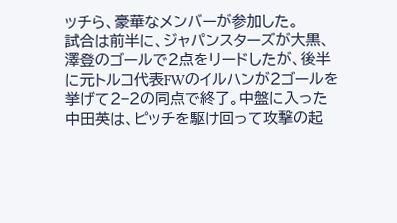ッチら、豪華なメンバーが参加した。
試合は前半に、ジャパンスターズが大黒、澤登のゴールで2点をリードしたが、後半に元トルコ代表FWのイルハンが2ゴールを挙げて2−2の同点で終了。中盤に入った中田英は、ピッチを駆け回って攻撃の起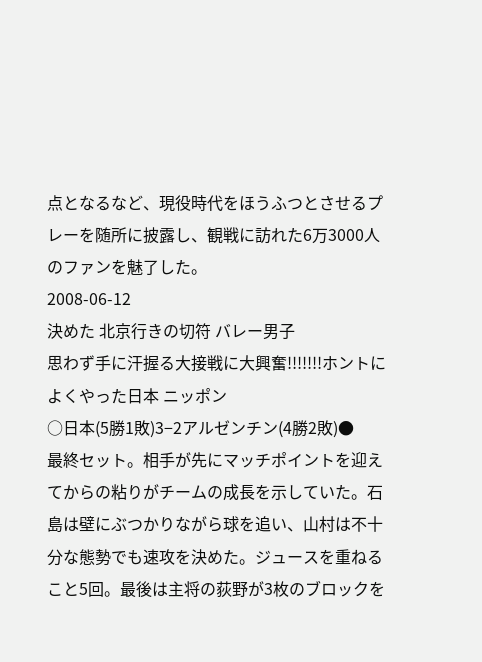点となるなど、現役時代をほうふつとさせるプレーを随所に披露し、観戦に訪れた6万3000人のファンを魅了した。
2008-06-12
決めた 北京行きの切符 バレー男子
思わず手に汗握る大接戦に大興奮!!!!!!!ホントによくやった日本 ニッポン
○日本(5勝1敗)3−2アルゼンチン(4勝2敗)●
最終セット。相手が先にマッチポイントを迎えてからの粘りがチームの成長を示していた。石島は壁にぶつかりながら球を追い、山村は不十分な態勢でも速攻を決めた。ジュースを重ねること5回。最後は主将の荻野が3枚のブロックを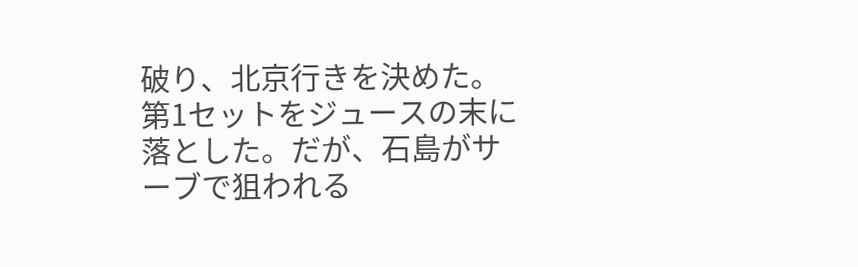破り、北京行きを決めた。
第1セットをジュースの末に落とした。だが、石島がサーブで狙われる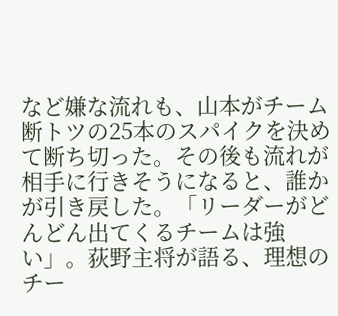など嫌な流れも、山本がチーム断トツの25本のスパイクを決めて断ち切った。その後も流れが相手に行きそうになると、誰かが引き戻した。「リーダーがどんどん出てくるチームは強い」。荻野主将が語る、理想のチー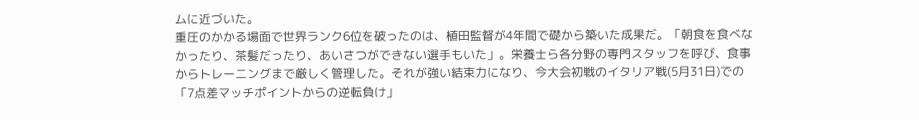ムに近づいた。
重圧のかかる場面で世界ランク6位を破ったのは、植田監督が4年間で礎から築いた成果だ。「朝食を食べなかったり、茶髪だったり、あいさつができない選手もいた」。栄養士ら各分野の専門スタッフを呼び、食事からトレーニングまで厳しく管理した。それが強い結束力になり、今大会初戦のイタリア戦(5月31日)での「7点差マッチポイントからの逆転負け」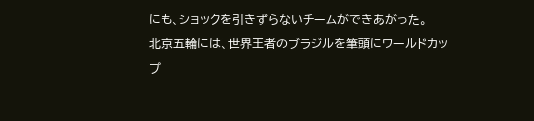にも、ショックを引きずらないチームができあがった。
北京五輪には、世界王者のブラジルを筆頭にワールドカップ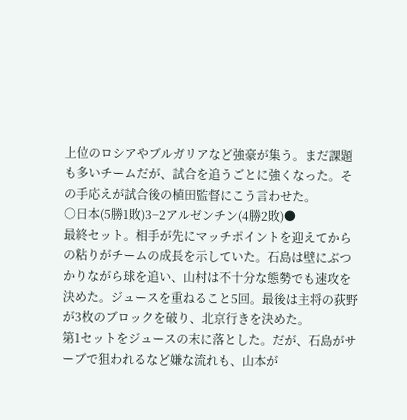上位のロシアやブルガリアなど強豪が集う。まだ課題も多いチームだが、試合を追うごとに強くなった。その手応えが試合後の植田監督にこう言わせた。
○日本(5勝1敗)3−2アルゼンチン(4勝2敗)●
最終セット。相手が先にマッチポイントを迎えてからの粘りがチームの成長を示していた。石島は壁にぶつかりながら球を追い、山村は不十分な態勢でも速攻を決めた。ジュースを重ねること5回。最後は主将の荻野が3枚のブロックを破り、北京行きを決めた。
第1セットをジュースの末に落とした。だが、石島がサーブで狙われるなど嫌な流れも、山本が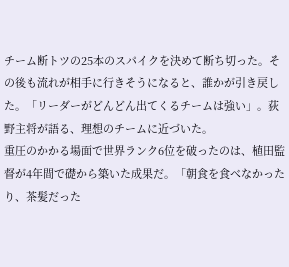チーム断トツの25本のスパイクを決めて断ち切った。その後も流れが相手に行きそうになると、誰かが引き戻した。「リーダーがどんどん出てくるチームは強い」。荻野主将が語る、理想のチームに近づいた。
重圧のかかる場面で世界ランク6位を破ったのは、植田監督が4年間で礎から築いた成果だ。「朝食を食べなかったり、茶髪だった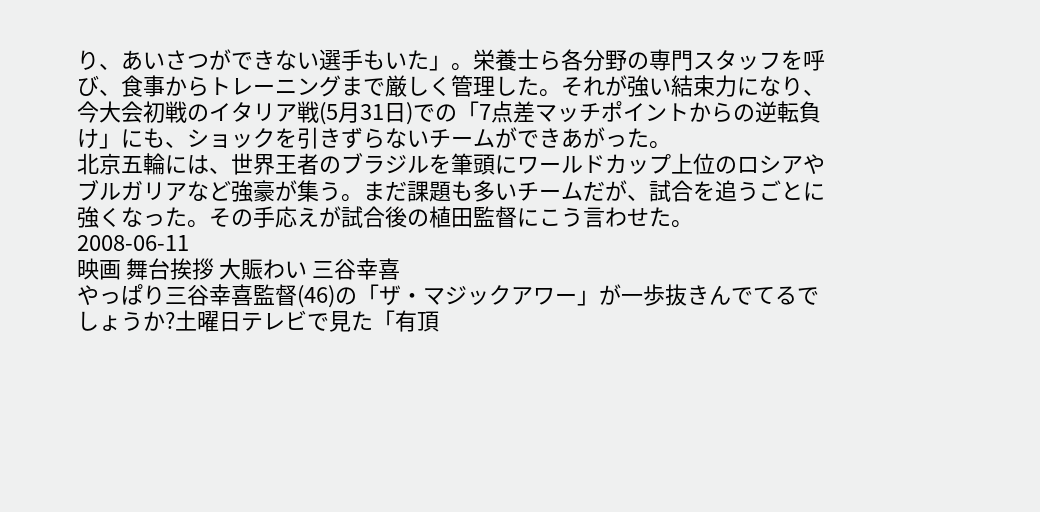り、あいさつができない選手もいた」。栄養士ら各分野の専門スタッフを呼び、食事からトレーニングまで厳しく管理した。それが強い結束力になり、今大会初戦のイタリア戦(5月31日)での「7点差マッチポイントからの逆転負け」にも、ショックを引きずらないチームができあがった。
北京五輪には、世界王者のブラジルを筆頭にワールドカップ上位のロシアやブルガリアなど強豪が集う。まだ課題も多いチームだが、試合を追うごとに強くなった。その手応えが試合後の植田監督にこう言わせた。
2008-06-11
映画 舞台挨拶 大賑わい 三谷幸喜
やっぱり三谷幸喜監督(46)の「ザ・マジックアワー」が一歩抜きんでてるでしょうか?土曜日テレビで見た「有頂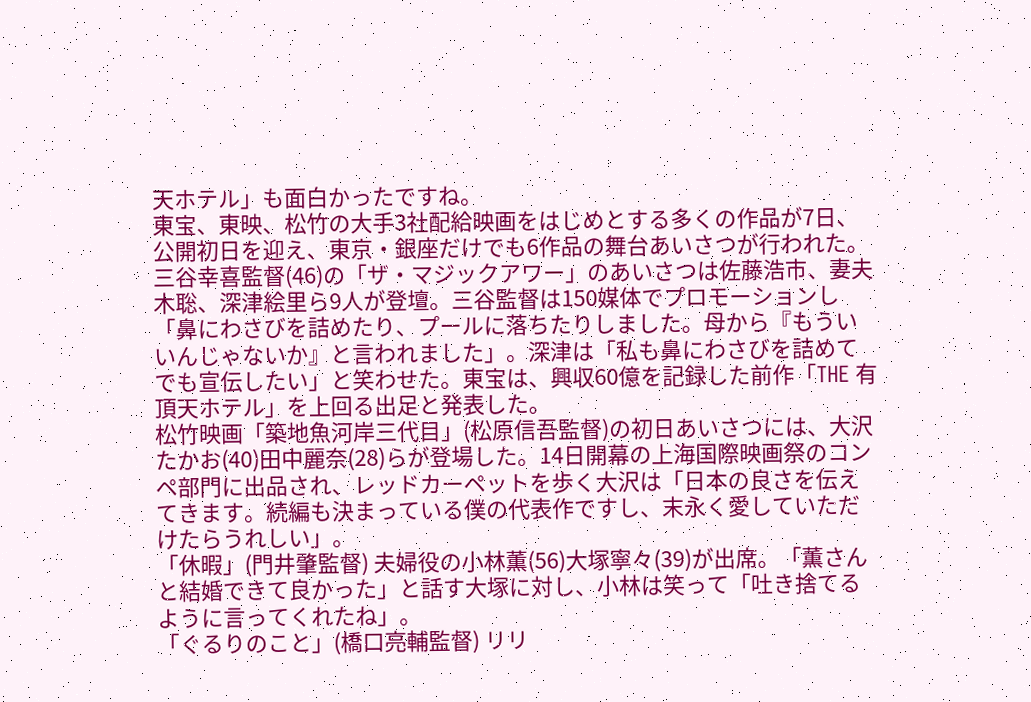天ホテル」も面白かったですね。
東宝、東映、松竹の大手3社配給映画をはじめとする多くの作品が7日、公開初日を迎え、東京・銀座だけでも6作品の舞台あいさつが行われた。
三谷幸喜監督(46)の「ザ・マジックアワー」のあいさつは佐藤浩市、妻夫木聡、深津絵里ら9人が登壇。三谷監督は150媒体でプロモーションし「鼻にわさびを詰めたり、プールに落ちたりしました。母から『もういいんじゃないか』と言われました」。深津は「私も鼻にわさびを詰めてでも宣伝したい」と笑わせた。東宝は、興収60億を記録した前作「THE 有頂天ホテル」を上回る出足と発表した。
松竹映画「築地魚河岸三代目」(松原信吾監督)の初日あいさつには、大沢たかお(40)田中麗奈(28)らが登場した。14日開幕の上海国際映画祭のコンペ部門に出品され、レッドカーペットを歩く大沢は「日本の良さを伝えてきます。続編も決まっている僕の代表作ですし、末永く愛していただけたらうれしい」。
「休暇」(門井肇監督) 夫婦役の小林薫(56)大塚寧々(39)が出席。「薫さんと結婚できて良かった」と話す大塚に対し、小林は笑って「吐き捨てるように言ってくれたね」。
「ぐるりのこと」(橋口亮輔監督) リリ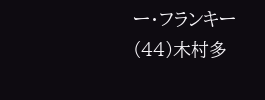ー・フランキー(44)木村多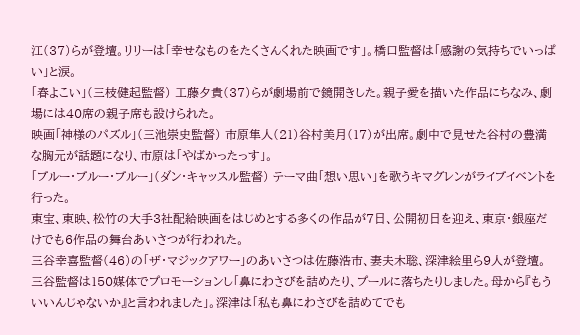江(37)らが登壇。リリーは「幸せなものをたくさんくれた映画です」。橋口監督は「感謝の気持ちでいっぱい」と涙。
「春よこい」(三枝健起監督) 工藤夕貴(37)らが劇場前で鏡開きした。親子愛を描いた作品にちなみ、劇場には40席の親子席も設けられた。
映画「神様のパズル」(三池崇史監督) 市原隼人(21)谷村美月(17)が出席。劇中で見せた谷村の豊満な胸元が話題になり、市原は「やばかったっす」。
「ブルー・ブルー・ブルー」(ダン・キャッスル監督) テーマ曲「想い思い」を歌うキマグレンがライブイベントを行った。
東宝、東映、松竹の大手3社配給映画をはじめとする多くの作品が7日、公開初日を迎え、東京・銀座だけでも6作品の舞台あいさつが行われた。
三谷幸喜監督(46)の「ザ・マジックアワー」のあいさつは佐藤浩市、妻夫木聡、深津絵里ら9人が登壇。三谷監督は150媒体でプロモーションし「鼻にわさびを詰めたり、プールに落ちたりしました。母から『もういいんじゃないか』と言われました」。深津は「私も鼻にわさびを詰めてでも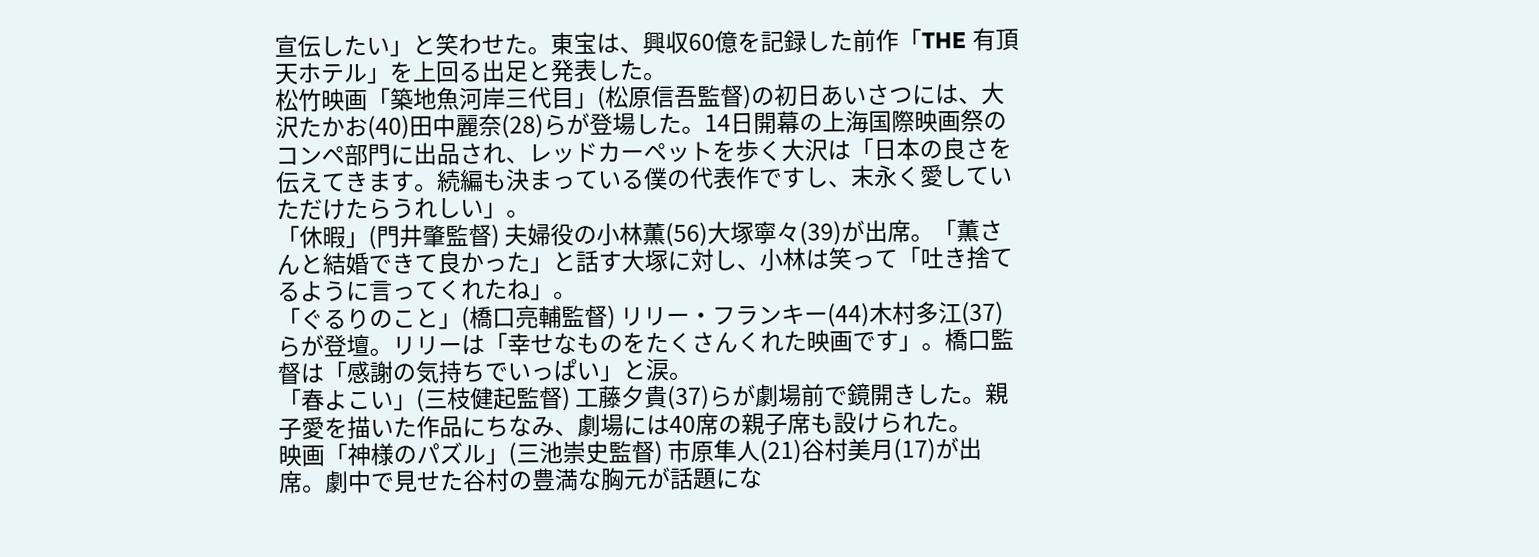宣伝したい」と笑わせた。東宝は、興収60億を記録した前作「THE 有頂天ホテル」を上回る出足と発表した。
松竹映画「築地魚河岸三代目」(松原信吾監督)の初日あいさつには、大沢たかお(40)田中麗奈(28)らが登場した。14日開幕の上海国際映画祭のコンペ部門に出品され、レッドカーペットを歩く大沢は「日本の良さを伝えてきます。続編も決まっている僕の代表作ですし、末永く愛していただけたらうれしい」。
「休暇」(門井肇監督) 夫婦役の小林薫(56)大塚寧々(39)が出席。「薫さんと結婚できて良かった」と話す大塚に対し、小林は笑って「吐き捨てるように言ってくれたね」。
「ぐるりのこと」(橋口亮輔監督) リリー・フランキー(44)木村多江(37)らが登壇。リリーは「幸せなものをたくさんくれた映画です」。橋口監督は「感謝の気持ちでいっぱい」と涙。
「春よこい」(三枝健起監督) 工藤夕貴(37)らが劇場前で鏡開きした。親子愛を描いた作品にちなみ、劇場には40席の親子席も設けられた。
映画「神様のパズル」(三池崇史監督) 市原隼人(21)谷村美月(17)が出席。劇中で見せた谷村の豊満な胸元が話題にな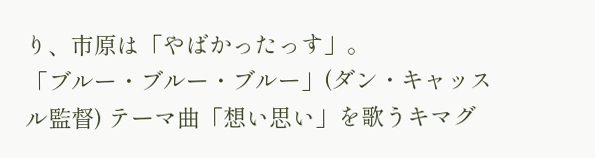り、市原は「やばかったっす」。
「ブルー・ブルー・ブルー」(ダン・キャッスル監督) テーマ曲「想い思い」を歌うキマグ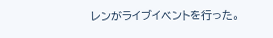レンがライブイベントを行った。